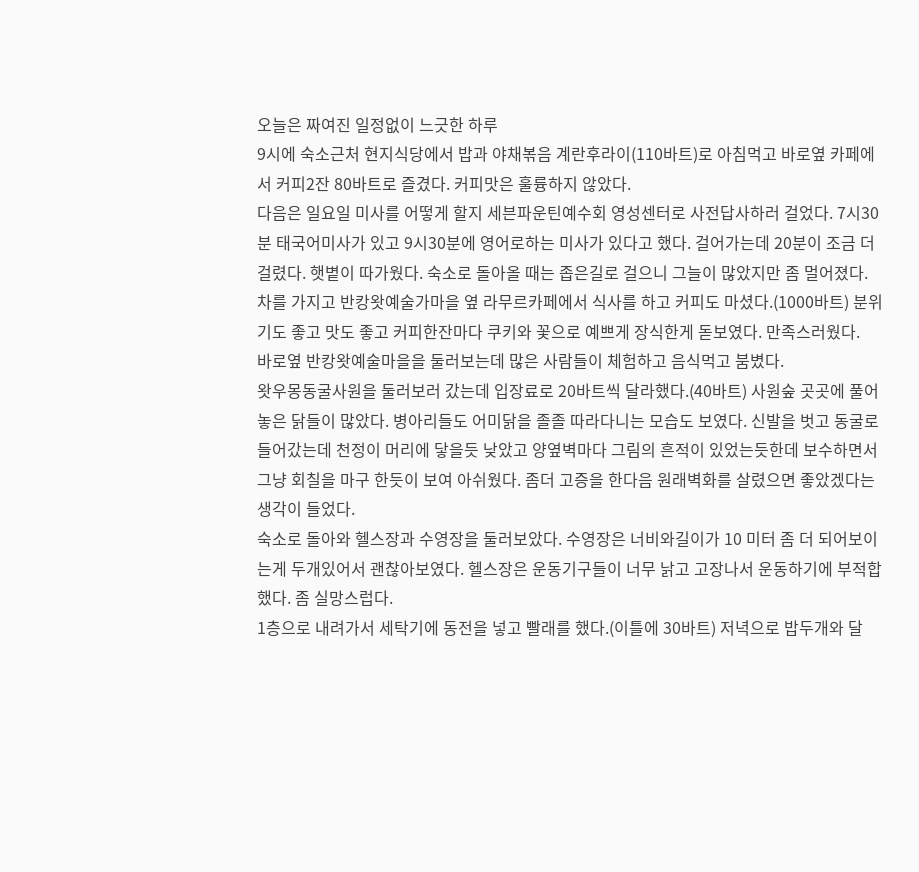오늘은 짜여진 일정없이 느긋한 하루
9시에 숙소근처 현지식당에서 밥과 야채볶음 계란후라이(110바트)로 아침먹고 바로옆 카페에서 커피2잔 80바트로 즐겼다. 커피맛은 훌륭하지 않았다.
다음은 일요일 미사를 어떻게 할지 세븐파운틴예수회 영성센터로 사전답사하러 걸었다. 7시30분 태국어미사가 있고 9시30분에 영어로하는 미사가 있다고 했다. 걸어가는데 20분이 조금 더 걸렸다. 햇볕이 따가웠다. 숙소로 돌아올 때는 좁은길로 걸으니 그늘이 많았지만 좀 멀어졌다.
차를 가지고 반캉왓예술가마을 옆 라무르카페에서 식사를 하고 커피도 마셨다.(1000바트) 분위기도 좋고 맛도 좋고 커피한잔마다 쿠키와 꽃으로 예쁘게 장식한게 돋보였다. 만족스러웠다.
바로옆 반캉왓예술마을을 둘러보는데 많은 사람들이 체험하고 음식먹고 붐볐다.
왓우몽동굴사원을 둘러보러 갔는데 입장료로 20바트씩 달라했다.(40바트) 사원숲 곳곳에 풀어놓은 닭들이 많았다. 병아리들도 어미닭을 졸졸 따라다니는 모습도 보였다. 신발을 벗고 동굴로 들어갔는데 천정이 머리에 닿을듯 낮았고 양옆벽마다 그림의 흔적이 있었는듯한데 보수하면서 그냥 회칠을 마구 한듯이 보여 아쉬웠다. 좀더 고증을 한다음 원래벽화를 살렸으면 좋았겠다는 생각이 들었다.
숙소로 돌아와 헬스장과 수영장을 둘러보았다. 수영장은 너비와길이가 10 미터 좀 더 되어보이는게 두개있어서 괜찮아보였다. 헬스장은 운동기구들이 너무 낡고 고장나서 운동하기에 부적합했다. 좀 실망스럽다.
1층으로 내려가서 세탁기에 동전을 넣고 빨래를 했다.(이틀에 30바트) 저녁으로 밥두개와 달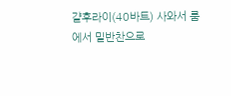걀후라이(40바트) 사와서 룸에서 밑반찬으로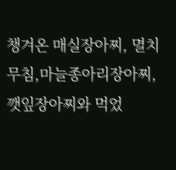챙겨온 매실장아찌, 멸치무침,마늘종아리장아찌, 깻잎장아찌와 먹었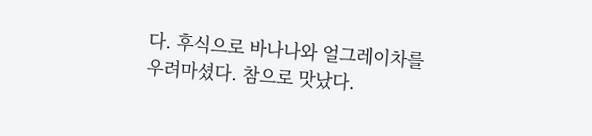다. 후식으로 바나나와 얼그레이차를 우려마셨다. 참으로 맛났다.